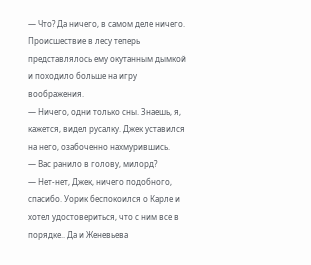— Что? Да ничего, в самом деле ничего. Происшествие в лесу теперь представлялось ему окутанным дымкой и походило больше на игру воображения.
— Ничего, одни только сны. Знаешь, я, кажется, видел русалку. Джек уставился на него, озабоченно нахмурившись.
— Вас ранило в голову, милорд?
— Нет-нет, Джек, ничего подобного, спасибо. Уорик беспокоился о Карле и хотел удостовериться, что с ним все в порядке.. Да и Женевьева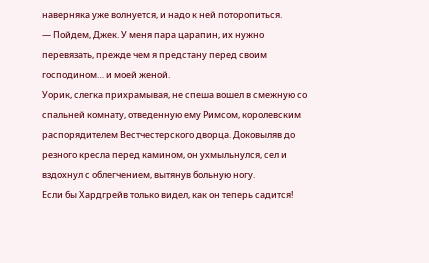наверняка уже волнуется, и надо к ней поторопиться.
— Пойдем, Джек. У меня пара царапин, их нужно перевязать, прежде чем я предстану перед своим господином… и моей женой.
Уорик, слегка прихрамывая, не спеша вошел в смежную со спальней комнату, отведенную ему Римсом, королевским распорядителем Вестчестерского дворца. Доковыляв до резного кресла перед камином, он ухмыльнулся, сел и вздохнул с облегчением, вытянув больную ногу.
Если бы Хардгрейв только видел, как он теперь садится!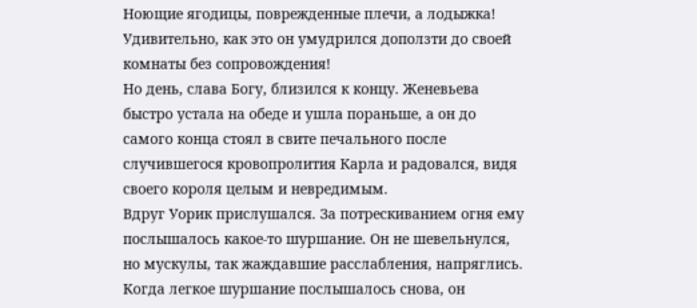Ноющие ягодицы, поврежденные плечи, а лодыжка! Удивительно, как это он умудрился доползти до своей комнаты без сопровождения!
Но день, слава Богу, близился к концу. Женевьева быстро устала на обеде и ушла пораньше, а он до самого конца стоял в свите печального после случившегося кровопролития Карла и радовался, видя своего короля целым и невредимым.
Вдруг Уорик прислушался. За потрескиванием огня ему послышалось какое-то шуршание. Он не шевельнулся, но мускулы, так жаждавшие расслабления, напряглись. Когда легкое шуршание послышалось снова, он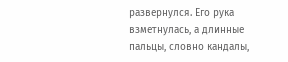развернулся. Его рука взметнулась, а длинные пальцы, словно кандалы,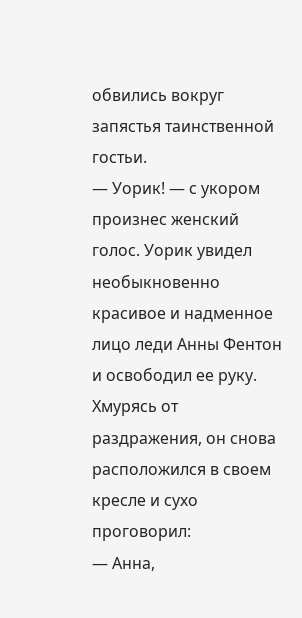обвились вокруг запястья таинственной гостьи.
— Уорик! — с укором произнес женский голос. Уорик увидел необыкновенно красивое и надменное лицо леди Анны Фентон и освободил ее руку. Хмурясь от раздражения, он снова расположился в своем кресле и сухо проговорил:
— Анна,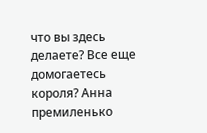что вы здесь делаете? Все еще домогаетесь короля? Анна премиленько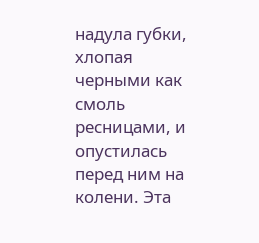надула губки, хлопая черными как смоль ресницами, и опустилась перед ним на колени. Эта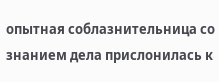опытная соблазнительница со знанием дела прислонилась к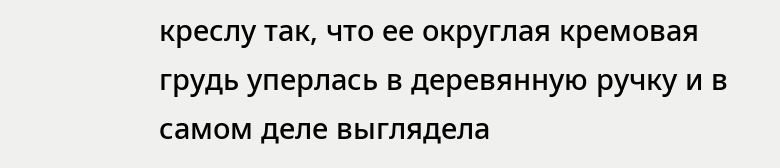креслу так, что ее округлая кремовая грудь уперлась в деревянную ручку и в самом деле выглядела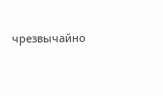чрезвычайно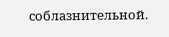соблазнительной.